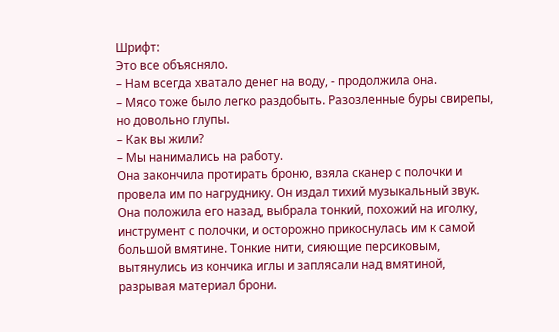Шрифт:
Это все объясняло.
– Нам всегда хватало денег на воду, - продолжила она.
– Мясо тоже было легко раздобыть. Разозленные буры свирепы, но довольно глупы.
– Как вы жили?
– Мы нанимались на работу.
Она закончила протирать броню, взяла сканер с полочки и провела им по нагруднику. Он издал тихий музыкальный звук. Она положила его назад, выбрала тонкий, похожий на иголку, инструмент с полочки, и осторожно прикоснулась им к самой большой вмятине. Тонкие нити, сияющие персиковым, вытянулись из кончика иглы и заплясали над вмятиной, разрывая материал брони.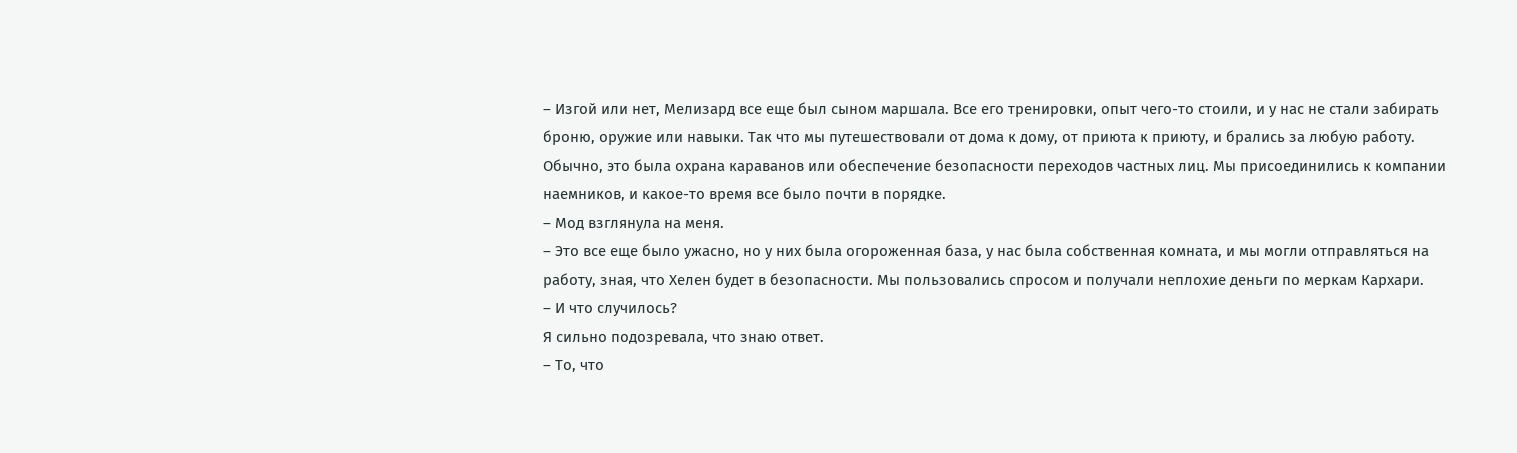– Изгой или нет, Мелизард все еще был сыном маршала. Все его тренировки, опыт чего-то стоили, и у нас не стали забирать броню, оружие или навыки. Так что мы путешествовали от дома к дому, от приюта к приюту, и брались за любую работу. Обычно, это была охрана караванов или обеспечение безопасности переходов частных лиц. Мы присоединились к компании наемников, и какое-то время все было почти в порядке.
– Мод взглянула на меня.
– Это все еще было ужасно, но у них была огороженная база, у нас была собственная комната, и мы могли отправляться на работу, зная, что Хелен будет в безопасности. Мы пользовались спросом и получали неплохие деньги по меркам Кархари.
– И что случилось?
Я сильно подозревала, что знаю ответ.
– То, что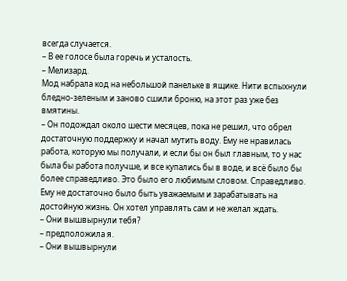всегда случается.
– В ее голосе была горечь и усталость.
– Мелизард.
Мод набрала код на небольшой панельке в ящике. Нити вспыхнули бледно-зеленым и заново сшили броню, на этот раз уже без вмятины.
– Он подождал около шести месяцев, пока не решил, что обрел достаточную поддержку и начал мутить воду. Ему не нравилась работа, которую мы получали, и если бы он был главным, то у нас была бы работа получше, и все купались бы в воде, и всё было бы более справедливо. Это было его любимым словом. Справедливо. Ему не достаточно было быть уважаемым и зарабатывать на достойную жизнь. Он хотел управлять сам и не желал ждать.
– Они вышвырнули тебя?
– предположила я.
– Они вышвырнули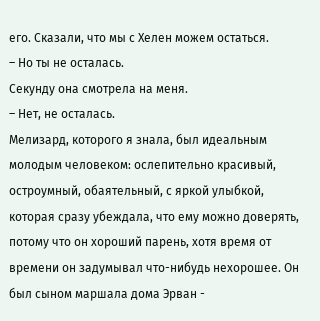его. Сказали, что мы с Хелен можем остаться.
– Но ты не осталась.
Секунду она смотрела на меня.
– Нет, не осталась.
Мелизард, которого я знала, был идеальным молодым человеком: ослепительно красивый, остроумный, обаятельный, с яркой улыбкой, которая сразу убеждала, что ему можно доверять, потому что он хороший парень, хотя время от времени он задумывал что-нибудь нехорошее. Он был сыном маршала дома Эрван -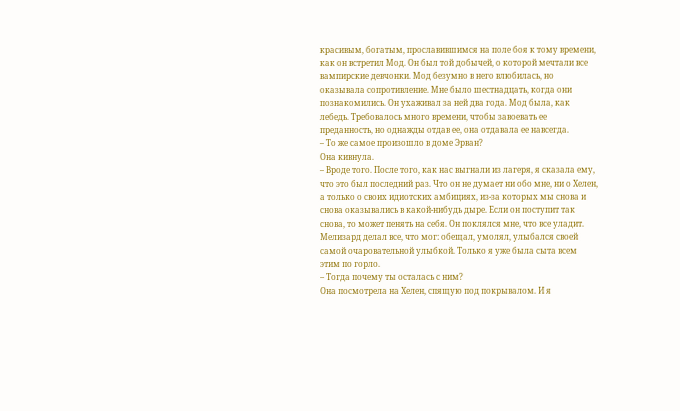красивым, богатым, прославившимся на поле боя к тому времени, как он встретил Мод. Он был той добычей, о которой мечтали все вампирские девчонки. Мод безумно в него влюбилась, но оказывала сопротивление. Мне было шестнадцать, когда они познакомились. Он ухаживал за ней два года. Мод была, как лебедь. Требовалось много времени, чтобы завоевать ее преданность, но однажды отдав ее, она отдавала ее навсегда.
– То же самое произошло в доме Эрван?
Она кивнула.
– Вроде того. После того, как нас выгнали из лагеря, я сказала ему, что это был последний раз. Что он не думает ни обо мне, ни о Хелен, а только о своих идиотских амбициях, из-за которых мы снова и снова оказывались в какой-нибудь дыре. Если он поступит так снова, то может пенять на себя. Он поклялся мне, что все уладит. Мелизард делал все, что мог: обещал, умолял, улыбался своей самой очаровательной улыбкой. Только я уже была сыта всем этим по горло.
– Тогда почему ты осталась с ним?
Она посмотрела на Хелен, спящую под покрывалом. И я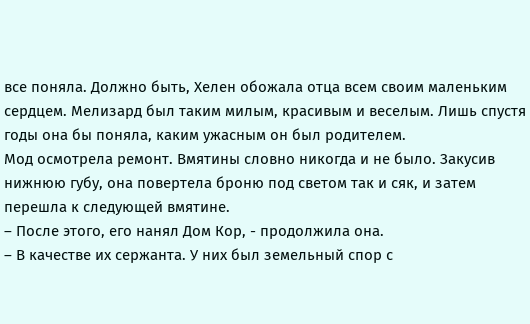все поняла. Должно быть, Хелен обожала отца всем своим маленьким сердцем. Мелизард был таким милым, красивым и веселым. Лишь спустя годы она бы поняла, каким ужасным он был родителем.
Мод осмотрела ремонт. Вмятины словно никогда и не было. Закусив нижнюю губу, она повертела броню под светом так и сяк, и затем перешла к следующей вмятине.
– После этого, его нанял Дом Кор, - продолжила она.
– В качестве их сержанта. У них был земельный спор с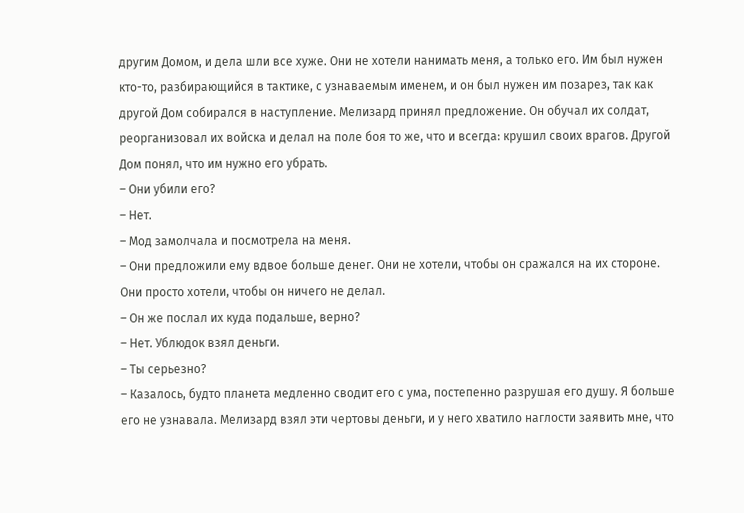другим Домом, и дела шли все хуже. Они не хотели нанимать меня, а только его. Им был нужен кто-то, разбирающийся в тактике, с узнаваемым именем, и он был нужен им позарез, так как другой Дом собирался в наступление. Мелизард принял предложение. Он обучал их солдат, реорганизовал их войска и делал на поле боя то же, что и всегда: крушил своих врагов. Другой Дом понял, что им нужно его убрать.
– Они убили его?
– Нет.
– Мод замолчала и посмотрела на меня.
– Они предложили ему вдвое больше денег. Они не хотели, чтобы он сражался на их стороне. Они просто хотели, чтобы он ничего не делал.
– Он же послал их куда подальше, верно?
– Нет. Ублюдок взял деньги.
– Ты серьезно?
– Казалось, будто планета медленно сводит его с ума, постепенно разрушая его душу. Я больше его не узнавала. Мелизард взял эти чертовы деньги, и у него хватило наглости заявить мне, что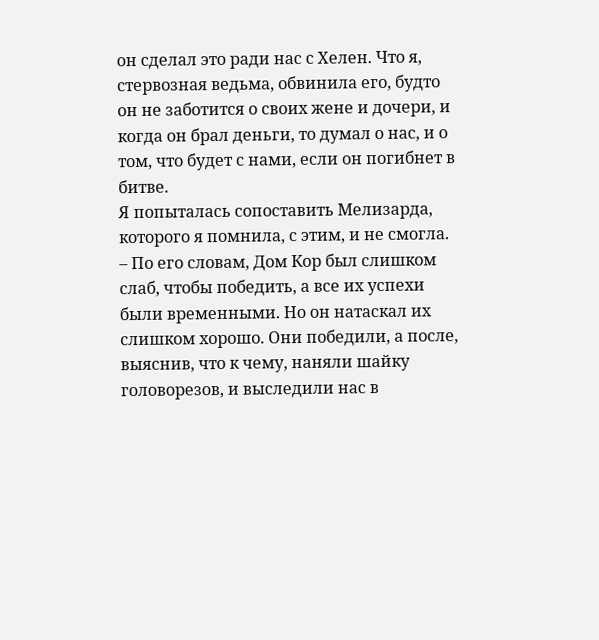он сделал это ради нас с Хелен. Что я, стервозная ведьма, обвинила его, будто он не заботится о своих жене и дочери, и когда он брал деньги, то думал о нас, и о том, что будет с нами, если он погибнет в битве.
Я попыталась сопоставить Мелизарда, которого я помнила, с этим, и не смогла.
– По его словам, Дом Кор был слишком слаб, чтобы победить, а все их успехи были временными. Но он натаскал их слишком хорошо. Они победили, а после, выяснив, что к чему, наняли шайку головорезов, и выследили нас в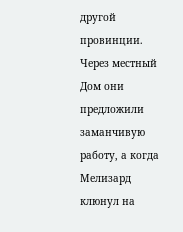другой провинции. Через местный Дом они предложили заманчивую работу, а когда Мелизард клюнул на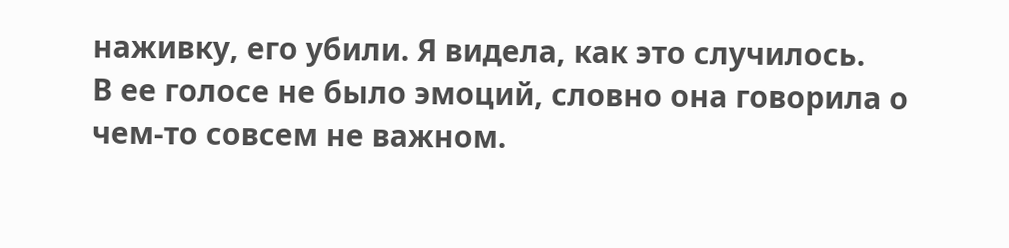наживку, его убили. Я видела, как это случилось.
В ее голосе не было эмоций, словно она говорила о чем-то совсем не важном.